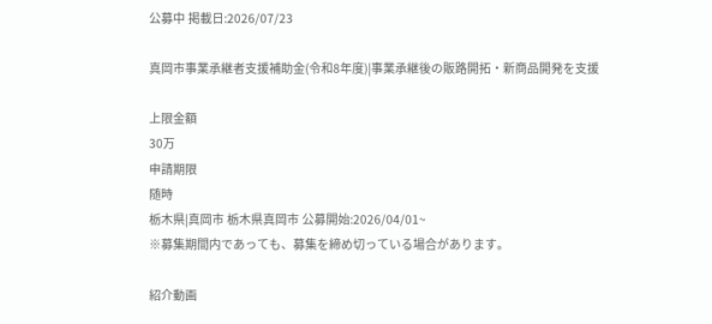公募中 掲載日:2026/07/23

真岡市事業承継者支援補助金(令和8年度)|事業承継後の販路開拓・新商品開発を支援

上限金額
30万
申請期限
随時
栃木県|真岡市 栃木県真岡市 公募開始:2026/04/01~
※募集期間内であっても、募集を締め切っている場合があります。

紹介動画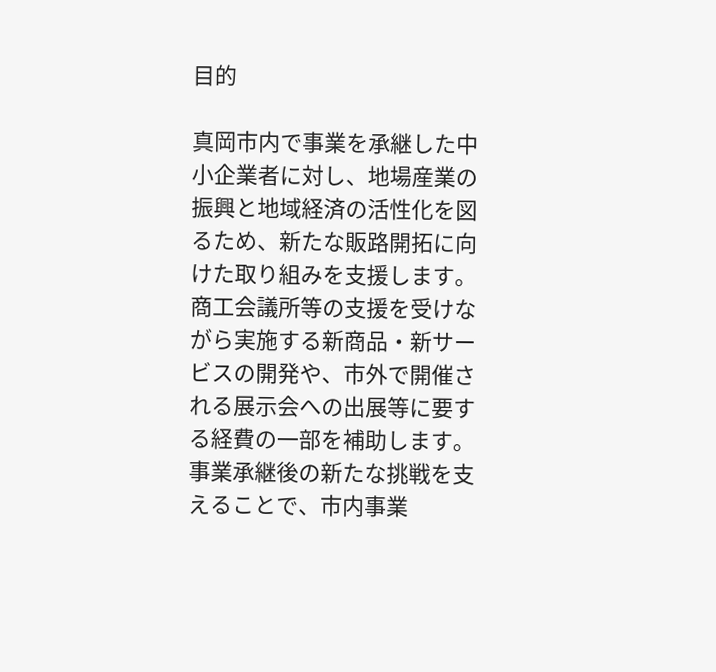目的

真岡市内で事業を承継した中小企業者に対し、地場産業の振興と地域経済の活性化を図るため、新たな販路開拓に向けた取り組みを支援します。商工会議所等の支援を受けながら実施する新商品・新サービスの開発や、市外で開催される展示会への出展等に要する経費の一部を補助します。事業承継後の新たな挑戦を支えることで、市内事業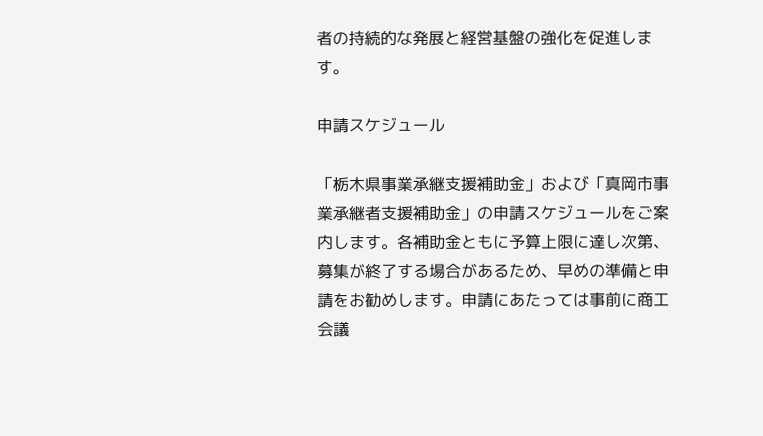者の持続的な発展と経営基盤の強化を促進します。

申請スケジュール

「栃木県事業承継支援補助金」および「真岡市事業承継者支援補助金」の申請スケジュールをご案内します。各補助金ともに予算上限に達し次第、募集が終了する場合があるため、早めの準備と申請をお勧めします。申請にあたっては事前に商工会議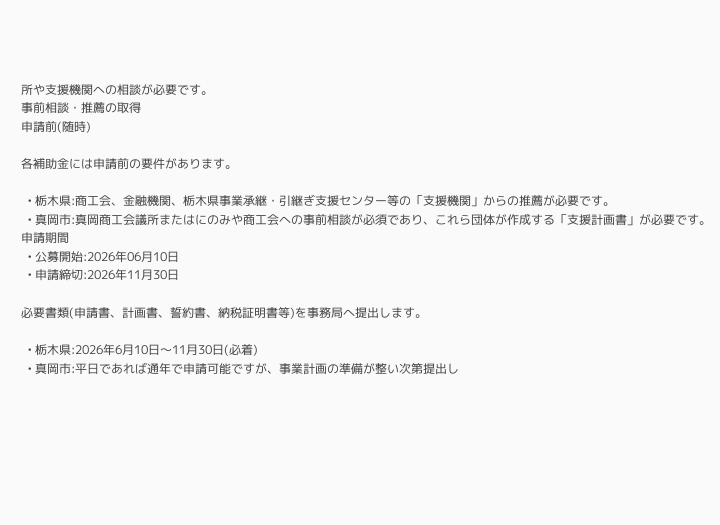所や支援機関への相談が必要です。
事前相談・推薦の取得
申請前(随時)

各補助金には申請前の要件があります。

  • 栃木県:商工会、金融機関、栃木県事業承継・引継ぎ支援センター等の「支援機関」からの推薦が必要です。
  • 真岡市:真岡商工会議所またはにのみや商工会への事前相談が必須であり、これら団体が作成する「支援計画書」が必要です。
申請期間
  • 公募開始:2026年06月10日
  • 申請締切:2026年11月30日

必要書類(申請書、計画書、誓約書、納税証明書等)を事務局へ提出します。

  • 栃木県:2026年6月10日〜11月30日(必着)
  • 真岡市:平日であれば通年で申請可能ですが、事業計画の準備が整い次第提出し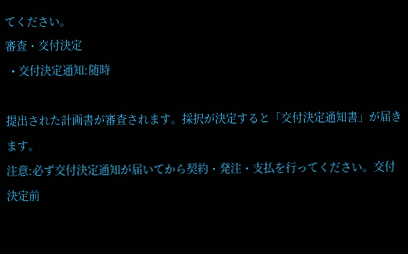てください。
審査・交付決定
  • 交付決定通知:随時

提出された計画書が審査されます。採択が決定すると「交付決定通知書」が届きます。
注意:必ず交付決定通知が届いてから契約・発注・支払を行ってください。交付決定前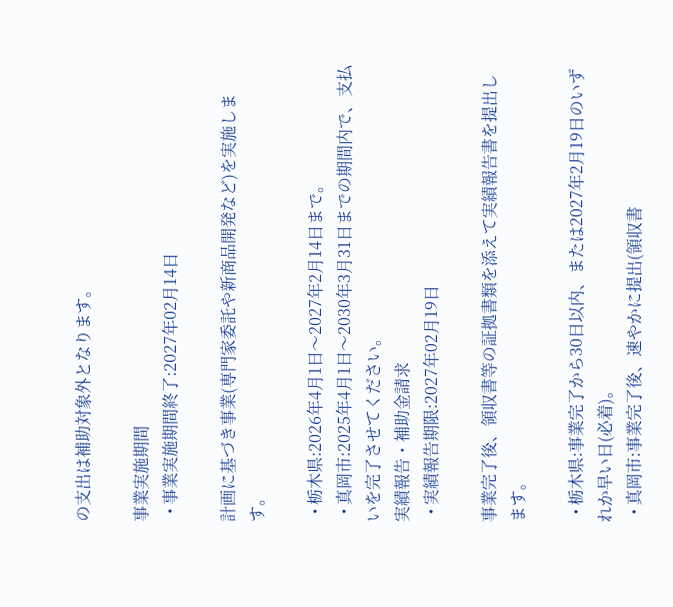の支出は補助対象外となります。

事業実施期間
  • 事業実施期間終了:2027年02月14日

計画に基づき事業(専門家委託や新商品開発など)を実施します。

  • 栃木県:2026年4月1日〜2027年2月14日まで。
  • 真岡市:2025年4月1日〜2030年3月31日までの期間内で、支払いを完了させてください。
実績報告・補助金請求
  • 実績報告期限:2027年02月19日

事業完了後、領収書等の証拠書類を添えて実績報告書を提出します。

  • 栃木県:事業完了から30日以内、または2027年2月19日のいずれか早い日(必着)。
  • 真岡市:事業完了後、速やかに提出(領収書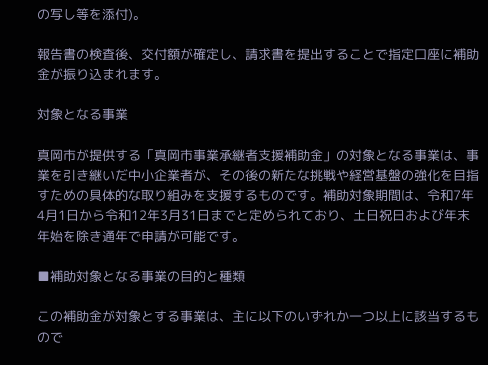の写し等を添付)。

報告書の検査後、交付額が確定し、請求書を提出することで指定口座に補助金が振り込まれます。

対象となる事業

真岡市が提供する「真岡市事業承継者支援補助金」の対象となる事業は、事業を引き継いだ中小企業者が、その後の新たな挑戦や経営基盤の強化を目指すための具体的な取り組みを支援するものです。補助対象期間は、令和7年4月1日から令和12年3月31日までと定められており、土日祝日および年末年始を除き通年で申請が可能です。

■補助対象となる事業の目的と種類

この補助金が対象とする事業は、主に以下のいずれか一つ以上に該当するもので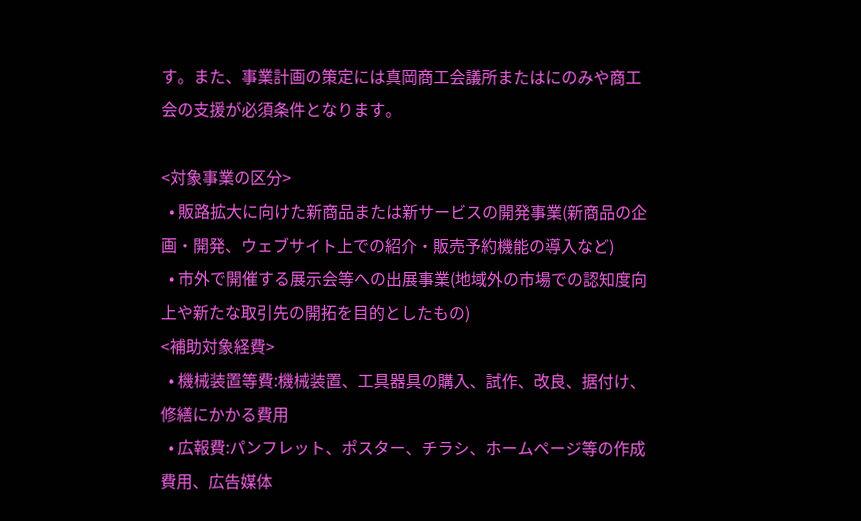す。また、事業計画の策定には真岡商工会議所またはにのみや商工会の支援が必須条件となります。

<対象事業の区分>
  • 販路拡大に向けた新商品または新サービスの開発事業(新商品の企画・開発、ウェブサイト上での紹介・販売予約機能の導入など)
  • 市外で開催する展示会等への出展事業(地域外の市場での認知度向上や新たな取引先の開拓を目的としたもの)
<補助対象経費>
  • 機械装置等費:機械装置、工具器具の購入、試作、改良、据付け、修繕にかかる費用
  • 広報費:パンフレット、ポスター、チラシ、ホームページ等の作成費用、広告媒体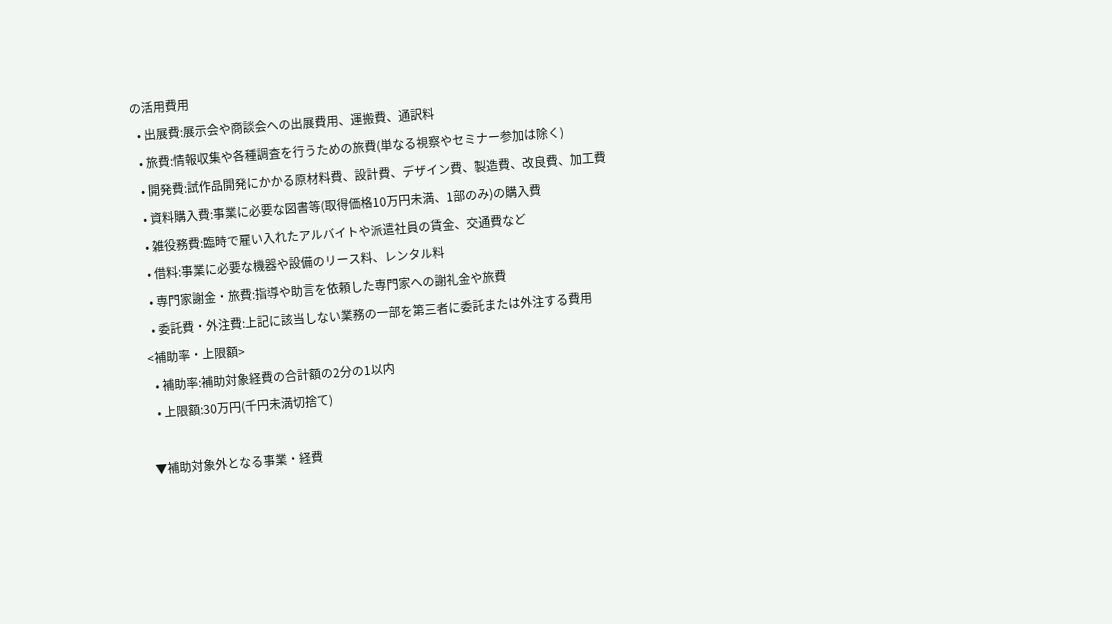の活用費用
  • 出展費:展示会や商談会への出展費用、運搬費、通訳料
  • 旅費:情報収集や各種調査を行うための旅費(単なる視察やセミナー参加は除く)
  • 開発費:試作品開発にかかる原材料費、設計費、デザイン費、製造費、改良費、加工費
  • 資料購入費:事業に必要な図書等(取得価格10万円未満、1部のみ)の購入費
  • 雑役務費:臨時で雇い入れたアルバイトや派遣社員の賃金、交通費など
  • 借料:事業に必要な機器や設備のリース料、レンタル料
  • 専門家謝金・旅費:指導や助言を依頼した専門家への謝礼金や旅費
  • 委託費・外注費:上記に該当しない業務の一部を第三者に委託または外注する費用
<補助率・上限額>
  • 補助率:補助対象経費の合計額の2分の1以内
  • 上限額:30万円(千円未満切捨て)

▼補助対象外となる事業・経費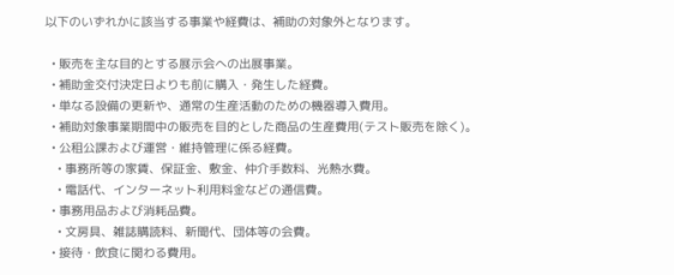以下のいずれかに該当する事業や経費は、補助の対象外となります。

  • 販売を主な目的とする展示会への出展事業。
  • 補助金交付決定日よりも前に購入・発生した経費。
  • 単なる設備の更新や、通常の生産活動のための機器導入費用。
  • 補助対象事業期間中の販売を目的とした商品の生産費用(テスト販売を除く)。
  • 公租公課および運営・維持管理に係る経費。
    • 事務所等の家賃、保証金、敷金、仲介手数料、光熱水費。
    • 電話代、インターネット利用料金などの通信費。
  • 事務用品および消耗品費。
    • 文房具、雑誌購読料、新聞代、団体等の会費。
  • 接待・飲食に関わる費用。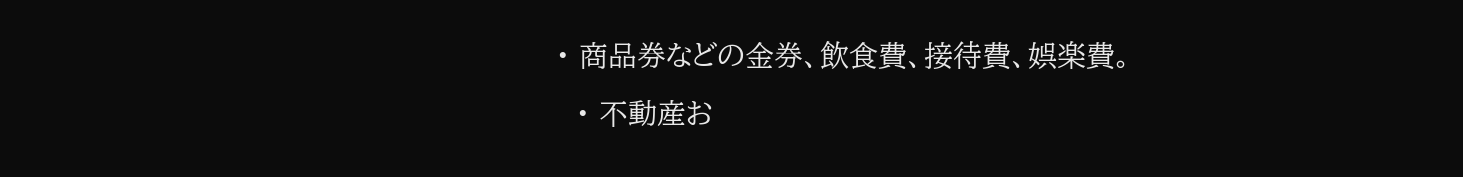• 商品券などの金券、飲食費、接待費、娯楽費。
  • 不動産お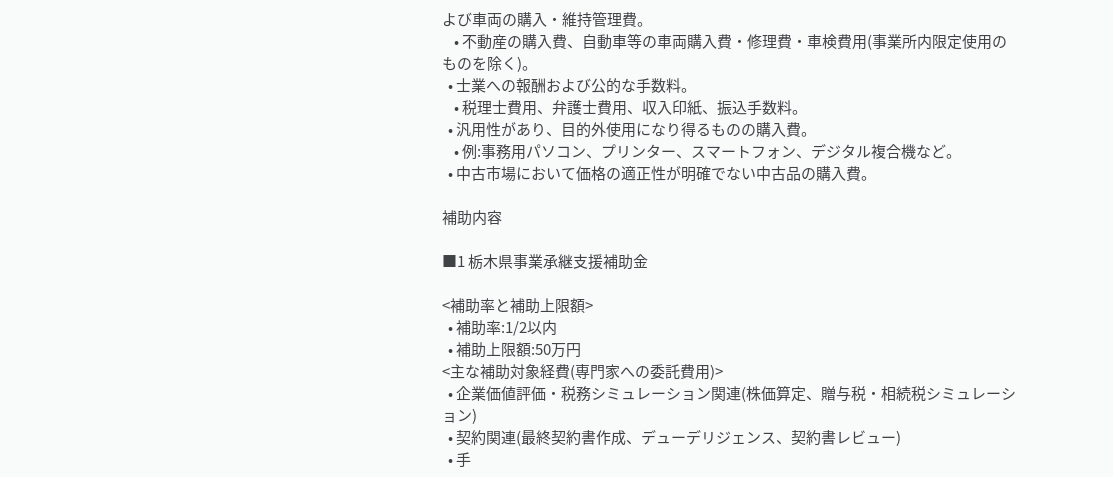よび車両の購入・維持管理費。
    • 不動産の購入費、自動車等の車両購入費・修理費・車検費用(事業所内限定使用のものを除く)。
  • 士業への報酬および公的な手数料。
    • 税理士費用、弁護士費用、収入印紙、振込手数料。
  • 汎用性があり、目的外使用になり得るものの購入費。
    • 例:事務用パソコン、プリンター、スマートフォン、デジタル複合機など。
  • 中古市場において価格の適正性が明確でない中古品の購入費。

補助内容

■1 栃木県事業承継支援補助金

<補助率と補助上限額>
  • 補助率:1/2以内
  • 補助上限額:50万円
<主な補助対象経費(専門家への委託費用)>
  • 企業価値評価・税務シミュレーション関連(株価算定、贈与税・相続税シミュレーション)
  • 契約関連(最終契約書作成、デューデリジェンス、契約書レビュー)
  • 手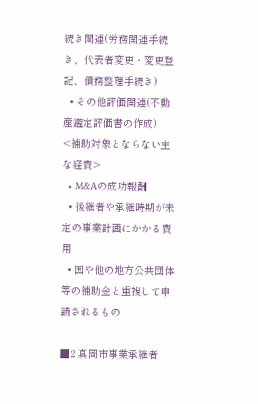続き関連(労務関連手続き、代表者変更・変更登記、債務整理手続き)
  • その他評価関連(不動産鑑定評価書の作成)
<補助対象とならない主な経費>
  • M&Aの成功報酬
  • 後継者や承継時期が未定の事業計画にかかる費用
  • 国や他の地方公共団体等の補助金と重複して申請されるもの

■2 真岡市事業承継者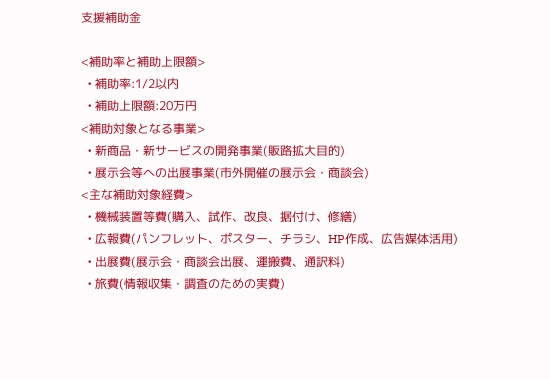支援補助金

<補助率と補助上限額>
  • 補助率:1/2以内
  • 補助上限額:20万円
<補助対象となる事業>
  • 新商品・新サービスの開発事業(販路拡大目的)
  • 展示会等への出展事業(市外開催の展示会・商談会)
<主な補助対象経費>
  • 機械装置等費(購入、試作、改良、据付け、修繕)
  • 広報費(パンフレット、ポスター、チラシ、HP作成、広告媒体活用)
  • 出展費(展示会・商談会出展、運搬費、通訳料)
  • 旅費(情報収集・調査のための実費)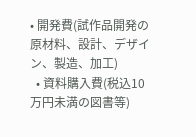• 開発費(試作品開発の原材料、設計、デザイン、製造、加工)
  • 資料購入費(税込10万円未満の図書等)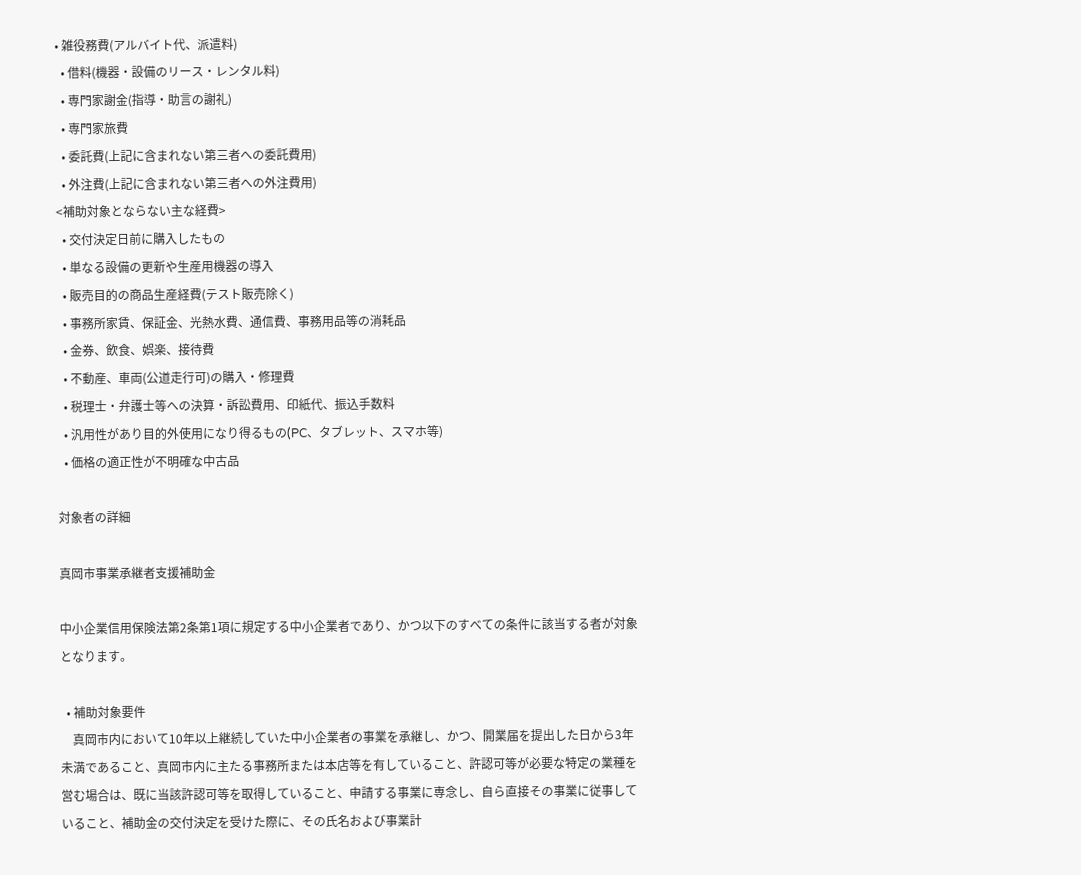• 雑役務費(アルバイト代、派遣料)
  • 借料(機器・設備のリース・レンタル料)
  • 専門家謝金(指導・助言の謝礼)
  • 専門家旅費
  • 委託費(上記に含まれない第三者への委託費用)
  • 外注費(上記に含まれない第三者への外注費用)
<補助対象とならない主な経費>
  • 交付決定日前に購入したもの
  • 単なる設備の更新や生産用機器の導入
  • 販売目的の商品生産経費(テスト販売除く)
  • 事務所家賃、保証金、光熱水費、通信費、事務用品等の消耗品
  • 金券、飲食、娯楽、接待費
  • 不動産、車両(公道走行可)の購入・修理費
  • 税理士・弁護士等への決算・訴訟費用、印紙代、振込手数料
  • 汎用性があり目的外使用になり得るもの(PC、タブレット、スマホ等)
  • 価格の適正性が不明確な中古品

対象者の詳細

真岡市事業承継者支援補助金

中小企業信用保険法第2条第1項に規定する中小企業者であり、かつ以下のすべての条件に該当する者が対象となります。

  • 補助対象要件
    真岡市内において10年以上継続していた中小企業者の事業を承継し、かつ、開業届を提出した日から3年未満であること、真岡市内に主たる事務所または本店等を有していること、許認可等が必要な特定の業種を営む場合は、既に当該許認可等を取得していること、申請する事業に専念し、自ら直接その事業に従事していること、補助金の交付決定を受けた際に、その氏名および事業計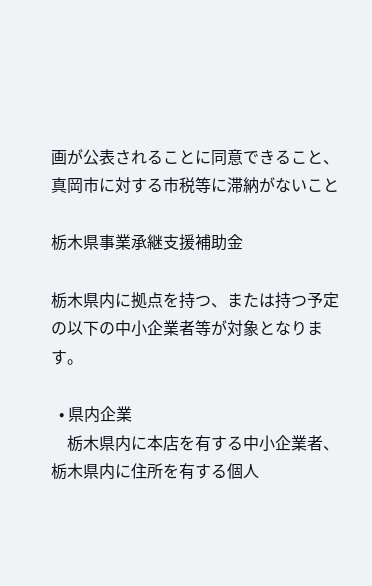画が公表されることに同意できること、真岡市に対する市税等に滞納がないこと

栃木県事業承継支援補助金

栃木県内に拠点を持つ、または持つ予定の以下の中小企業者等が対象となります。

  • 県内企業
    栃木県内に本店を有する中小企業者、栃木県内に住所を有する個人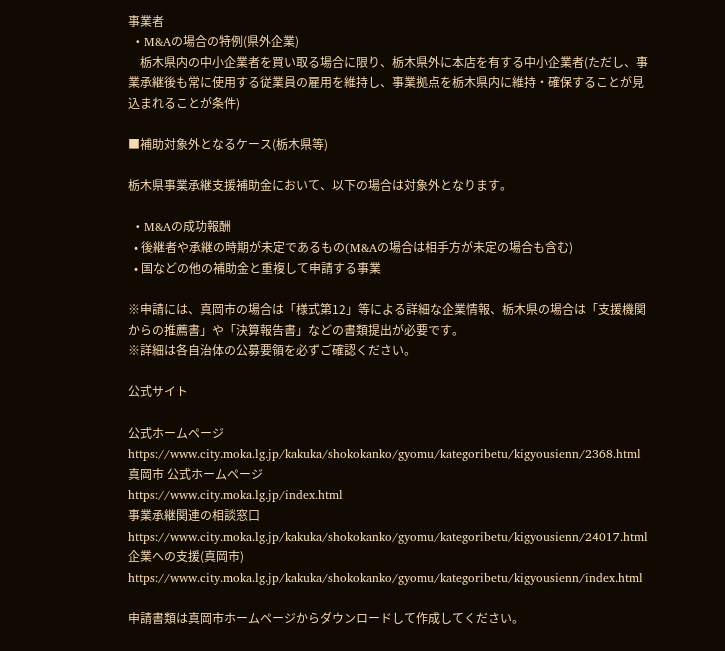事業者
  • M&Aの場合の特例(県外企業)
    栃木県内の中小企業者を買い取る場合に限り、栃木県外に本店を有する中小企業者(ただし、事業承継後も常に使用する従業員の雇用を維持し、事業拠点を栃木県内に維持・確保することが見込まれることが条件)

■補助対象外となるケース(栃木県等)

栃木県事業承継支援補助金において、以下の場合は対象外となります。

  • M&Aの成功報酬
  • 後継者や承継の時期が未定であるもの(M&Aの場合は相手方が未定の場合も含む)
  • 国などの他の補助金と重複して申請する事業

※申請には、真岡市の場合は「様式第12」等による詳細な企業情報、栃木県の場合は「支援機関からの推薦書」や「決算報告書」などの書類提出が必要です。
※詳細は各自治体の公募要領を必ずご確認ください。

公式サイト

公式ホームページ
https://www.city.moka.lg.jp/kakuka/shokokanko/gyomu/kategoribetu/kigyousienn/2368.html
真岡市 公式ホームページ
https://www.city.moka.lg.jp/index.html
事業承継関連の相談窓口
https://www.city.moka.lg.jp/kakuka/shokokanko/gyomu/kategoribetu/kigyousienn/24017.html
企業への支援(真岡市)
https://www.city.moka.lg.jp/kakuka/shokokanko/gyomu/kategoribetu/kigyousienn/index.html

申請書類は真岡市ホームページからダウンロードして作成してください。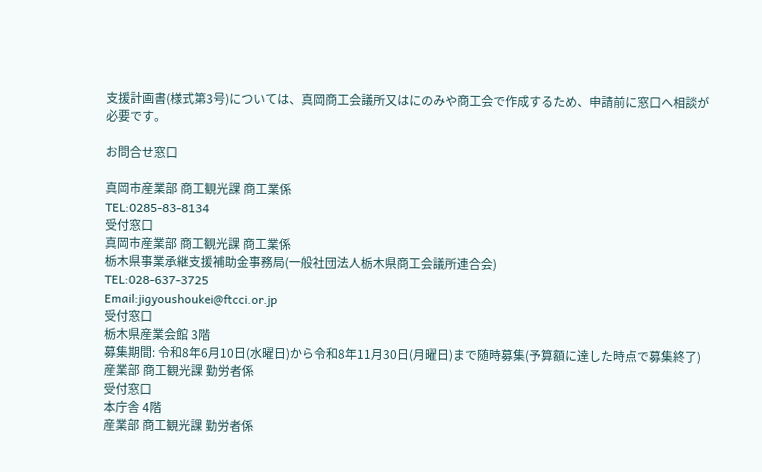支援計画書(様式第3号)については、真岡商工会議所又はにのみや商工会で作成するため、申請前に窓口へ相談が必要です。

お問合せ窓口

真岡市産業部 商工観光課 商工業係
TEL:0285-83-8134
受付窓口
真岡市産業部 商工観光課 商工業係
栃木県事業承継支援補助金事務局(一般社団法人栃木県商工会議所連合会)
TEL:028-637-3725
Email:jigyoushoukei@ftcci.or.jp
受付窓口
栃木県産業会館 3階
募集期間: 令和8年6月10日(水曜日)から令和8年11月30日(月曜日)まで随時募集(予算額に達した時点で募集終了)
産業部 商工観光課 勤労者係
受付窓口
本庁舎 4階
産業部 商工観光課 勤労者係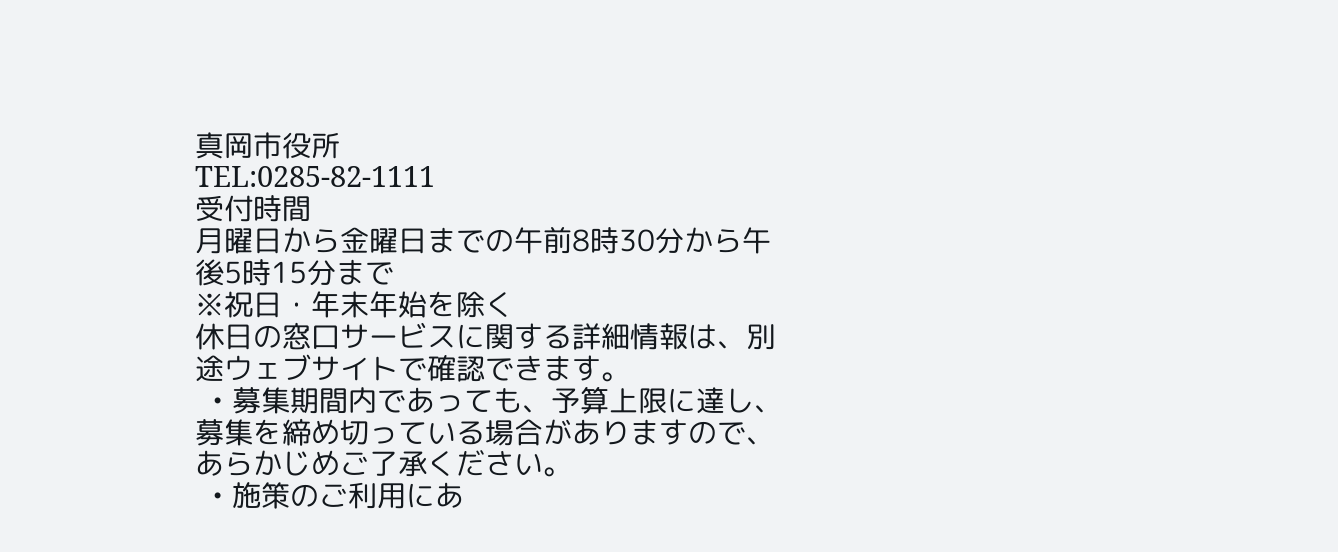真岡市役所
TEL:0285-82-1111
受付時間
月曜日から金曜日までの午前8時30分から午後5時15分まで
※祝日・年末年始を除く
休日の窓口サービスに関する詳細情報は、別途ウェブサイトで確認できます。
  • 募集期間内であっても、予算上限に達し、募集を締め切っている場合がありますので、あらかじめご了承ください。
  • 施策のご利用にあ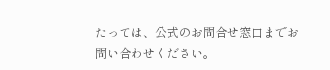たっては、公式のお問合せ窓口までお問い合わせください。